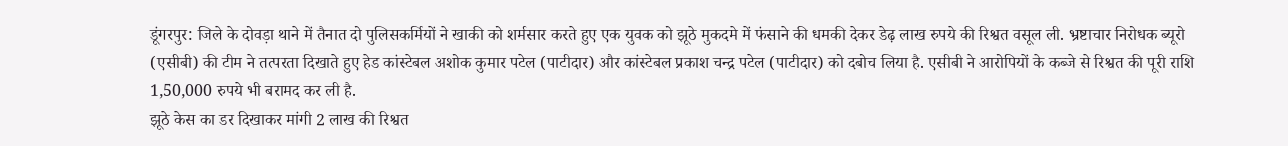डूंगरपुर: जिले के दोवड़ा थाने में तैनात दो पुलिसकर्मियों ने खाकी को शर्मसार करते हुए एक युवक को झूठे मुकदमे में फंसाने की धमकी देकर डेढ़ लाख रुपये की रिश्वत वसूल ली. भ्रष्टाचार निरोधक ब्यूरो (एसीबी) की टीम ने तत्परता दिखाते हुए हेड कांस्टेबल अशोक कुमार पटेल (पाटीदार) और कांस्टेबल प्रकाश चन्द्र पटेल (पाटीदार) को दबोच लिया है. एसीबी ने आरोपियों के कब्जे से रिश्वत की पूरी राशि 1,50,000 रुपये भी बरामद कर ली है.
झूठे केस का डर दिखाकर मांगी 2 लाख की रिश्वत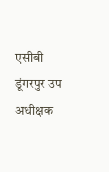एसीबी डूंगरपुर उप अधीक्षक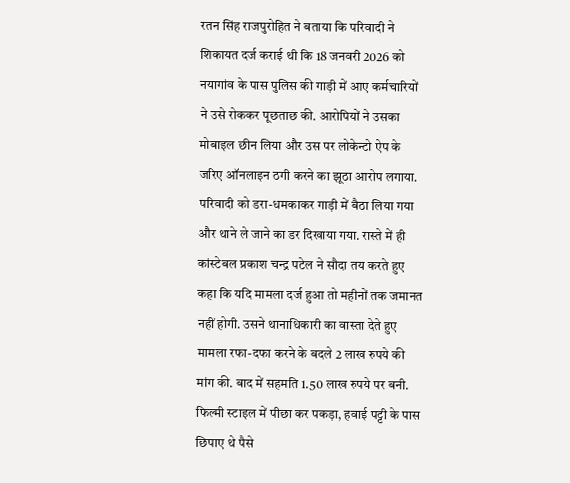रतन सिंह राजपुरोहित ने बताया कि परिवादी ने शिकायत दर्ज कराई थी कि 18 जनवरी 2026 को नयागांव के पास पुलिस की गाड़ी में आए कर्मचारियों ने उसे रोककर पूछताछ की. आरोपियों ने उसका मोबाइल छीन लिया और उस पर लोकेन्टो ऐप के जरिए ऑनलाइन ठगी करने का झूठा आरोप लगाया. परिवादी को डरा-धमकाकर गाड़ी में बैठा लिया गया और थाने ले जाने का डर दिखाया गया. रास्ते में ही कांस्टेबल प्रकाश चन्द्र पटेल ने सौदा तय करते हुए कहा कि यदि मामला दर्ज हुआ तो महीनों तक जमानत नहीं होगी. उसने थानाधिकारी का वास्ता देते हुए मामला रफा-दफा करने के बदले 2 लाख रुपये की मांग की. बाद में सहमति 1.50 लाख रुपये पर बनी.
फिल्मी स्टाइल में पीछा कर पकड़ा, हवाई पट्टी के पास छिपाए थे पैसे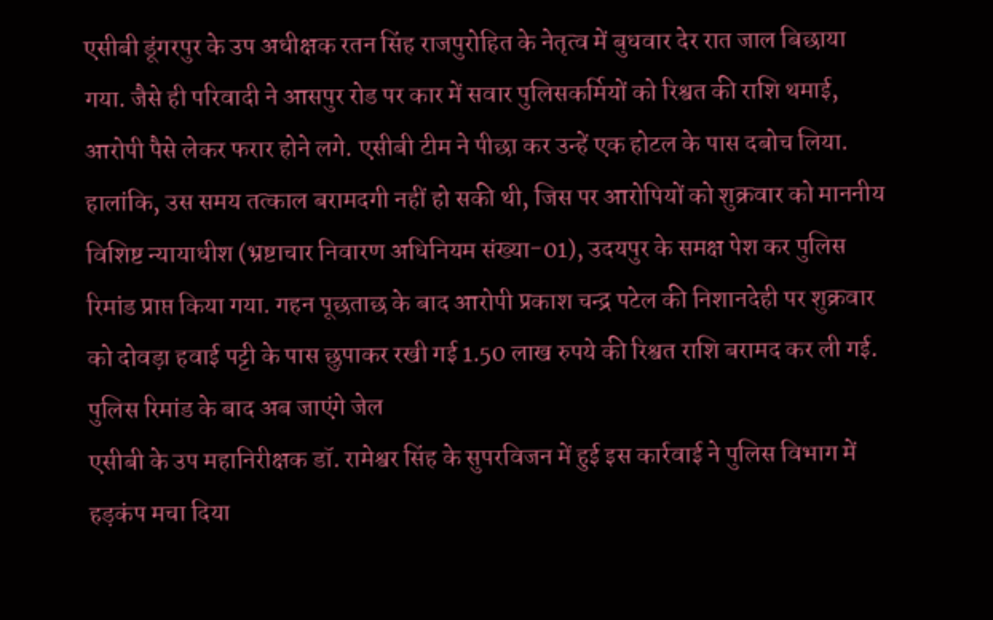एसीबी डूंगरपुर के उप अधीक्षक रतन सिंह राजपुरोहित के नेतृत्व में बुधवार देर रात जाल बिछाया गया. जैसे ही परिवादी ने आसपुर रोड पर कार में सवार पुलिसकर्मियों को रिश्वत की राशि थमाई, आरोपी पैसे लेकर फरार होने लगे. एसीबी टीम ने पीछा कर उन्हें एक होटल के पास दबोच लिया. हालांकि, उस समय तत्काल बरामदगी नहीं हो सकी थी, जिस पर आरोपियों को शुक्रवार को माननीय विशिष्ट न्यायाधीश (भ्रष्टाचार निवारण अधिनियम संख्या-01), उदयपुर के समक्ष पेश कर पुलिस रिमांड प्राप्त किया गया. गहन पूछताछ के बाद आरोपी प्रकाश चन्द्र पटेल की निशानदेही पर शुक्रवार को दोवड़ा हवाई पट्टी के पास छुपाकर रखी गई 1.50 लाख रुपये की रिश्वत राशि बरामद कर ली गई.
पुलिस रिमांड के बाद अब जाएंगे जेल
एसीबी के उप महानिरीक्षक डॉ. रामेश्वर सिंह के सुपरविजन में हुई इस कार्रवाई ने पुलिस विभाग में हड़कंप मचा दिया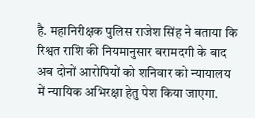है. महानिरीक्षक पुलिस राजेश सिंह ने बताया कि रिश्वत राशि की नियमानुसार बरामदगी के बाद अब दोनों आरोपियों को शनिवार को न्यायालय में न्यायिक अभिरक्षा हेतु पेश किया जाएगा.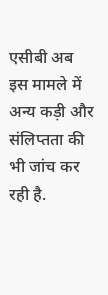एसीबी अब इस मामले में अन्य कड़ी और संलिप्तता की भी जांच कर रही है.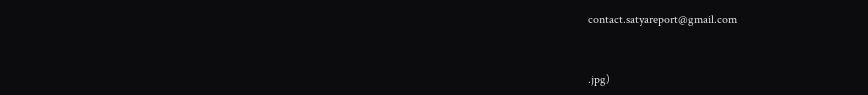contact.satyareport@gmail.com


.jpg)